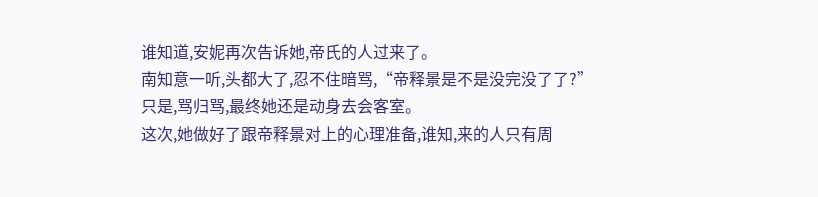谁知道,安妮再次告诉她,帝氏的人过来了。
南知意一听,头都大了,忍不住暗骂,“帝释景是不是没完没了了?”
只是,骂归骂,最终她还是动身去会客室。
这次,她做好了跟帝释景对上的心理准备,谁知,来的人只有周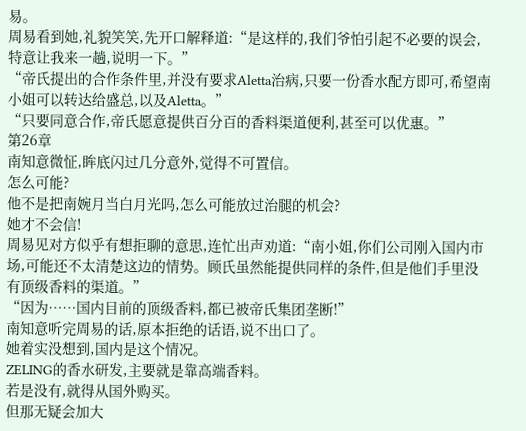易。
周易看到她,礼貌笑笑,先开口解释道:“是这样的,我们爷怕引起不必要的误会,特意让我来一趟,说明一下。”
“帝氏提出的合作条件里,并没有要求Aletta治病,只要一份香水配方即可,希望南小姐可以转达给盛总,以及Aletta。”
“只要同意合作,帝氏愿意提供百分百的香料渠道便利,甚至可以优惠。”
第26章
南知意微怔,眸底闪过几分意外,觉得不可置信。
怎么可能?
他不是把南婉月当白月光吗,怎么可能放过治腿的机会?
她才不会信!
周易见对方似乎有想拒聊的意思,连忙出声劝道:“南小姐,你们公司刚入国内市场,可能还不太清楚这边的情势。顾氏虽然能提供同样的条件,但是他们手里没有顶级香料的渠道。”
“因为……国内目前的顶级香料,都已被帝氏集团垄断!”
南知意听完周易的话,原本拒绝的话语,说不出口了。
她着实没想到,国内是这个情况。
ZELING的香水研发,主要就是靠高端香料。
若是没有,就得从国外购买。
但那无疑会加大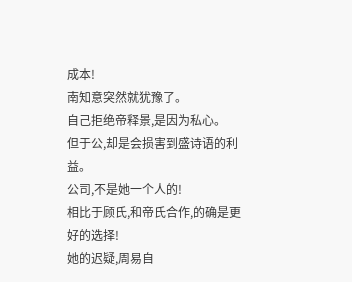成本!
南知意突然就犹豫了。
自己拒绝帝释景,是因为私心。
但于公,却是会损害到盛诗语的利益。
公司,不是她一个人的!
相比于顾氏,和帝氏合作,的确是更好的选择!
她的迟疑,周易自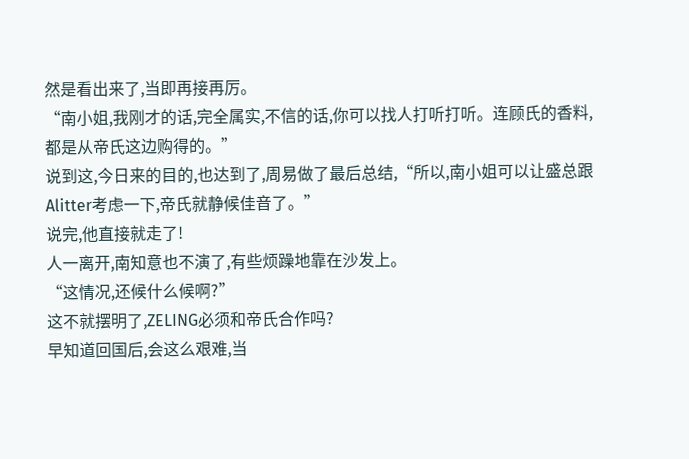然是看出来了,当即再接再厉。
“南小姐,我刚才的话,完全属实,不信的话,你可以找人打听打听。连顾氏的香料,都是从帝氏这边购得的。”
说到这,今日来的目的,也达到了,周易做了最后总结,“所以,南小姐可以让盛总跟Alitter考虑一下,帝氏就静候佳音了。”
说完,他直接就走了!
人一离开,南知意也不演了,有些烦躁地靠在沙发上。
“这情况,还候什么候啊?”
这不就摆明了,ZELING必须和帝氏合作吗?
早知道回国后,会这么艰难,当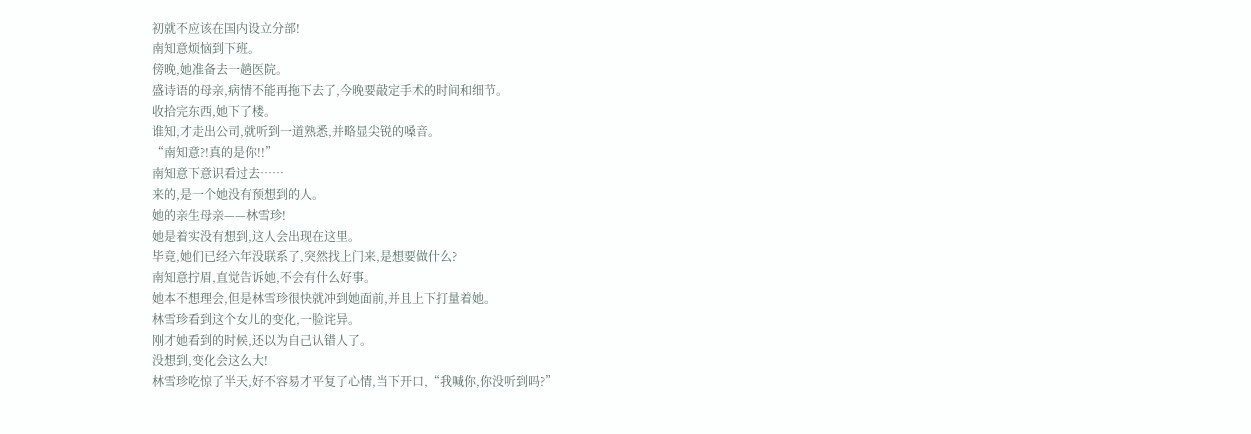初就不应该在国内设立分部!
南知意烦恼到下班。
傍晚,她准备去一趟医院。
盛诗语的母亲,病情不能再拖下去了,今晚要敲定手术的时间和细节。
收拾完东西,她下了楼。
谁知,才走出公司,就听到一道熟悉,并略显尖锐的嗓音。
“南知意?!真的是你!!”
南知意下意识看过去……
来的,是一个她没有预想到的人。
她的亲生母亲——林雪珍!
她是着实没有想到,这人会出现在这里。
毕竟,她们已经六年没联系了,突然找上门来,是想要做什么?
南知意拧眉,直觉告诉她,不会有什么好事。
她本不想理会,但是林雪珍很快就冲到她面前,并且上下打量着她。
林雪珍看到这个女儿的变化,一脸诧异。
刚才她看到的时候,还以为自己认错人了。
没想到,变化会这么大!
林雪珍吃惊了半天,好不容易才平复了心情,当下开口,“我喊你,你没听到吗?”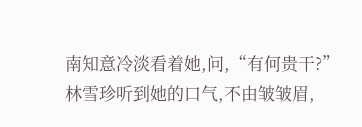南知意冷淡看着她,问,“有何贵干?”
林雪珍听到她的口气,不由皱皱眉,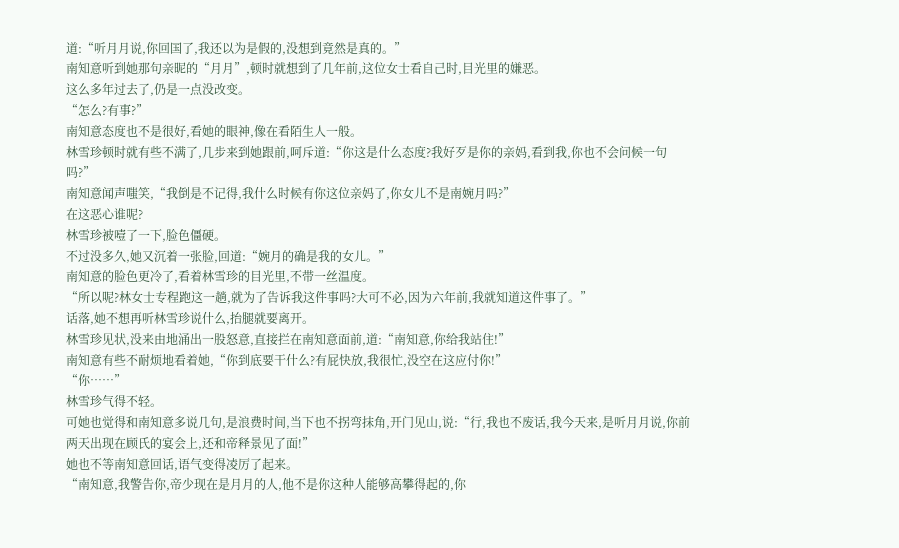道:“听月月说,你回国了,我还以为是假的,没想到竟然是真的。”
南知意听到她那句亲昵的“月月”,顿时就想到了几年前,这位女士看自己时,目光里的嫌恶。
这么多年过去了,仍是一点没改变。
“怎么?有事?”
南知意态度也不是很好,看她的眼神,像在看陌生人一般。
林雪珍顿时就有些不满了,几步来到她跟前,呵斥道:“你这是什么态度?我好歹是你的亲妈,看到我,你也不会问候一句吗?”
南知意闻声嗤笑,“我倒是不记得,我什么时候有你这位亲妈了,你女儿不是南婉月吗?”
在这恶心谁呢?
林雪珍被噎了一下,脸色僵硬。
不过没多久,她又沉着一张脸,回道:“婉月的确是我的女儿。”
南知意的脸色更冷了,看着林雪珍的目光里,不带一丝温度。
“所以呢?林女士专程跑这一趟,就为了告诉我这件事吗?大可不必,因为六年前,我就知道这件事了。”
话落,她不想再听林雪珍说什么,抬腿就要离开。
林雪珍见状,没来由地涌出一股怒意,直接拦在南知意面前,道:“南知意,你给我站住!”
南知意有些不耐烦地看着她,“你到底要干什么?有屁快放,我很忙,没空在这应付你!”
“你……”
林雪珍气得不轻。
可她也觉得和南知意多说几句,是浪费时间,当下也不拐弯抹角,开门见山,说:“行,我也不废话,我今天来,是听月月说,你前两天出现在顾氏的宴会上,还和帝释景见了面!”
她也不等南知意回话,语气变得凌厉了起来。
“南知意,我警告你,帝少现在是月月的人,他不是你这种人能够高攀得起的,你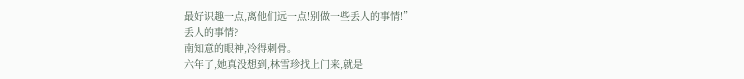最好识趣一点,离他们远一点!别做一些丢人的事情!”
丢人的事情?
南知意的眼神,冷得刺骨。
六年了,她真没想到,林雪珍找上门来,就是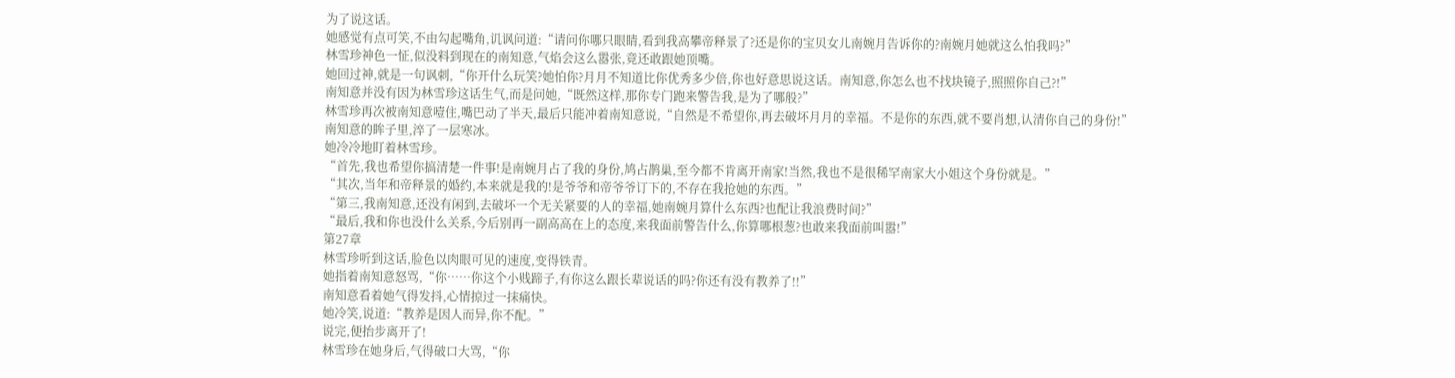为了说这话。
她感觉有点可笑,不由勾起嘴角,讥讽问道:“请问你哪只眼睛,看到我高攀帝释景了?还是你的宝贝女儿南婉月告诉你的?南婉月她就这么怕我吗?”
林雪珍神色一怔,似没料到现在的南知意,气焰会这么嚣张,竟还敢跟她顶嘴。
她回过神,就是一句讽刺,“你开什么玩笑?她怕你?月月不知道比你优秀多少倍,你也好意思说这话。南知意,你怎么也不找块镜子,照照你自己?!”
南知意并没有因为林雪珍这话生气,而是问她,“既然这样,那你专门跑来警告我,是为了哪般?”
林雪珍再次被南知意噎住,嘴巴动了半天,最后只能冲着南知意说,“自然是不希望你,再去破坏月月的幸福。不是你的东西,就不要肖想,认清你自己的身份!”
南知意的眸子里,淬了一层寒冰。
她冷冷地盯着林雪珍。
“首先,我也希望你搞清楚一件事!是南婉月占了我的身份,鸠占鹊巢,至今都不肯离开南家!当然,我也不是很稀罕南家大小姐这个身份就是。”
“其次,当年和帝释景的婚约,本来就是我的!是爷爷和帝爷爷订下的,不存在我抢她的东西。”
“第三,我南知意,还没有闲到,去破坏一个无关紧要的人的幸福,她南婉月算什么东西?也配让我浪费时间?”
“最后,我和你也没什么关系,今后别再一副高高在上的态度,来我面前警告什么,你算哪根葱?也敢来我面前叫嚣!”
第27章
林雪珍听到这话,脸色以肉眼可见的速度,变得铁青。
她指着南知意怒骂,“你……你这个小贱蹄子,有你这么跟长辈说话的吗?你还有没有教养了!!”
南知意看着她气得发抖,心情掠过一抹痛快。
她冷笑,说道:“教养是因人而异,你不配。”
说完,便抬步离开了!
林雪珍在她身后,气得破口大骂,“你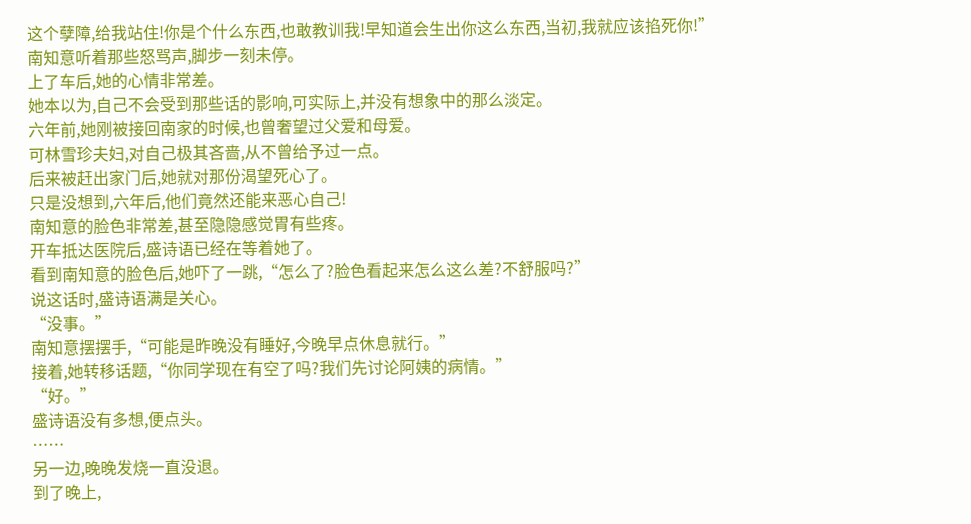这个孽障,给我站住!你是个什么东西,也敢教训我!早知道会生出你这么东西,当初,我就应该掐死你!”
南知意听着那些怒骂声,脚步一刻未停。
上了车后,她的心情非常差。
她本以为,自己不会受到那些话的影响,可实际上,并没有想象中的那么淡定。
六年前,她刚被接回南家的时候,也曾奢望过父爱和母爱。
可林雪珍夫妇,对自己极其吝啬,从不曾给予过一点。
后来被赶出家门后,她就对那份渴望死心了。
只是没想到,六年后,他们竟然还能来恶心自己!
南知意的脸色非常差,甚至隐隐感觉胃有些疼。
开车抵达医院后,盛诗语已经在等着她了。
看到南知意的脸色后,她吓了一跳,“怎么了?脸色看起来怎么这么差?不舒服吗?”
说这话时,盛诗语满是关心。
“没事。”
南知意摆摆手,“可能是昨晚没有睡好,今晚早点休息就行。”
接着,她转移话题,“你同学现在有空了吗?我们先讨论阿姨的病情。”
“好。”
盛诗语没有多想,便点头。
……
另一边,晚晚发烧一直没退。
到了晚上,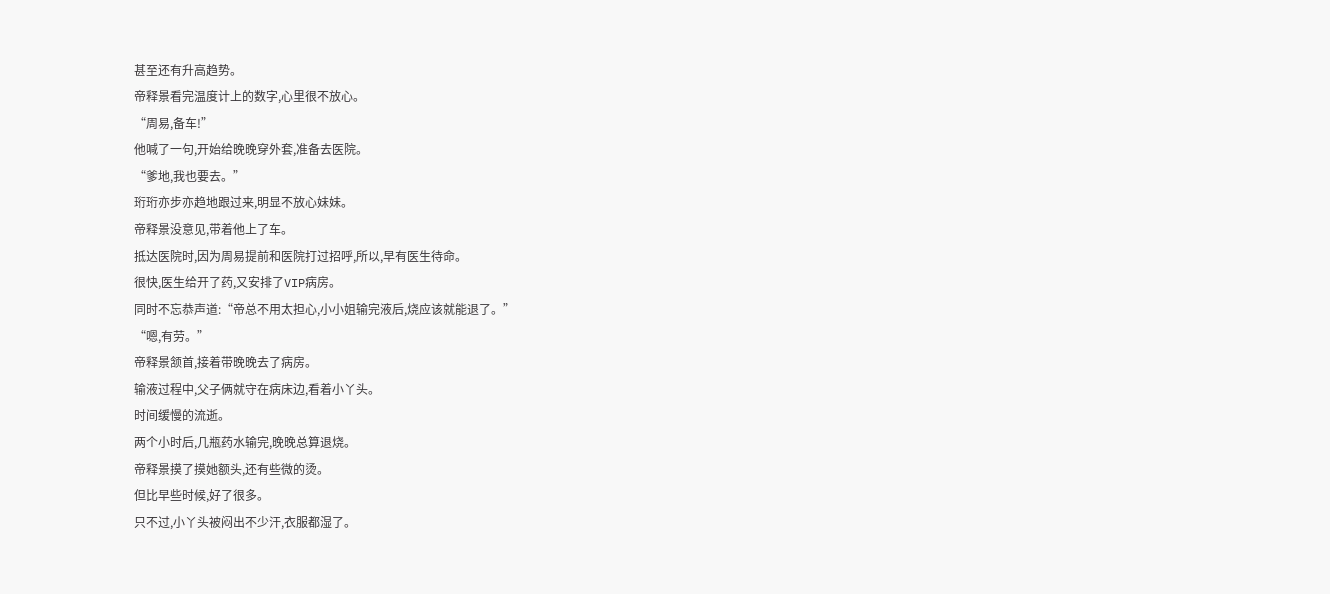甚至还有升高趋势。
帝释景看完温度计上的数字,心里很不放心。
“周易,备车!”
他喊了一句,开始给晚晚穿外套,准备去医院。
“爹地,我也要去。”
珩珩亦步亦趋地跟过来,明显不放心妹妹。
帝释景没意见,带着他上了车。
抵达医院时,因为周易提前和医院打过招呼,所以,早有医生待命。
很快,医生给开了药,又安排了VIP病房。
同时不忘恭声道:“帝总不用太担心,小小姐输完液后,烧应该就能退了。”
“嗯,有劳。”
帝释景颔首,接着带晚晚去了病房。
输液过程中,父子俩就守在病床边,看着小丫头。
时间缓慢的流逝。
两个小时后,几瓶药水输完,晚晚总算退烧。
帝释景摸了摸她额头,还有些微的烫。
但比早些时候,好了很多。
只不过,小丫头被闷出不少汗,衣服都湿了。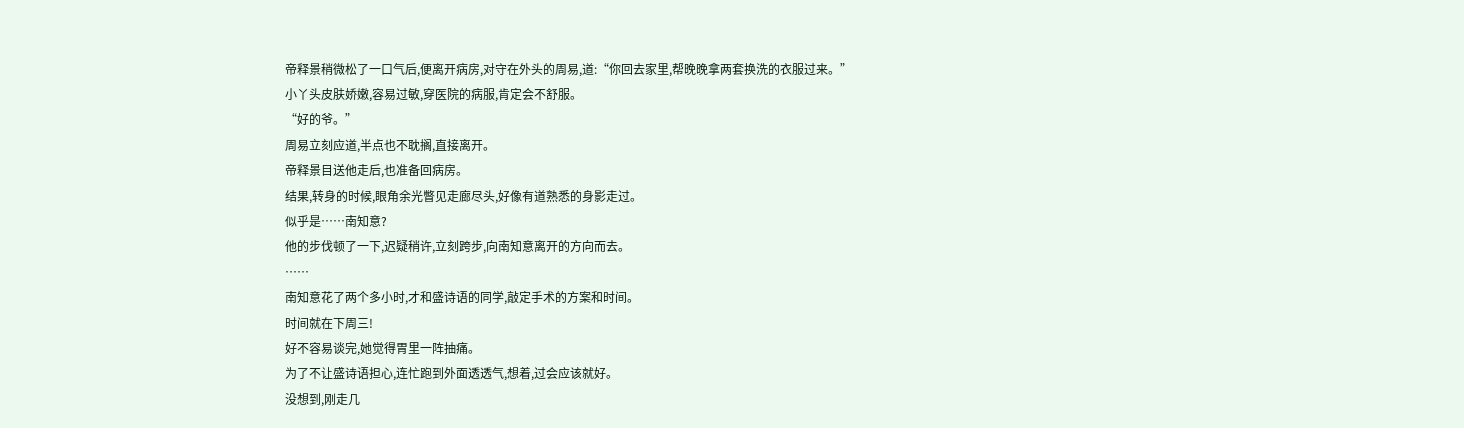帝释景稍微松了一口气后,便离开病房,对守在外头的周易,道:“你回去家里,帮晚晚拿两套换洗的衣服过来。”
小丫头皮肤娇嫩,容易过敏,穿医院的病服,肯定会不舒服。
“好的爷。”
周易立刻应道,半点也不耽搁,直接离开。
帝释景目送他走后,也准备回病房。
结果,转身的时候,眼角余光瞥见走廊尽头,好像有道熟悉的身影走过。
似乎是……南知意?
他的步伐顿了一下,迟疑稍许,立刻跨步,向南知意离开的方向而去。
……
南知意花了两个多小时,才和盛诗语的同学,敲定手术的方案和时间。
时间就在下周三!
好不容易谈完,她觉得胃里一阵抽痛。
为了不让盛诗语担心,连忙跑到外面透透气,想着,过会应该就好。
没想到,刚走几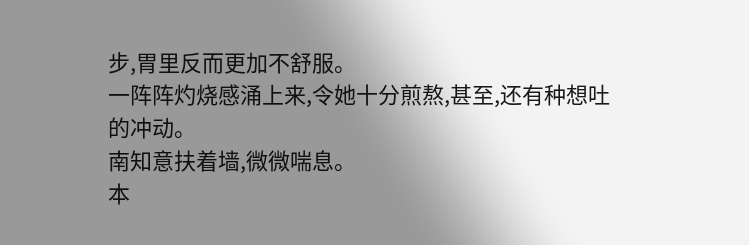步,胃里反而更加不舒服。
一阵阵灼烧感涌上来,令她十分煎熬,甚至,还有种想吐的冲动。
南知意扶着墙,微微喘息。
本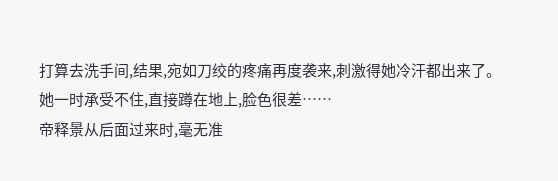打算去洗手间,结果,宛如刀绞的疼痛再度袭来,刺激得她冷汗都出来了。
她一时承受不住,直接蹲在地上,脸色很差……
帝释景从后面过来时,毫无准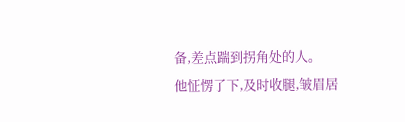备,差点踹到拐角处的人。
他怔愣了下,及时收腿,皱眉居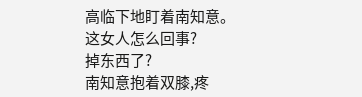高临下地盯着南知意。
这女人怎么回事?
掉东西了?
南知意抱着双膝,疼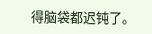得脑袋都迟钝了。